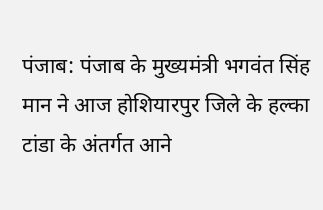पंजाब: पंजाब के मुख्यमंत्री भगवंत सिंह मान ने आज होशियारपुर जिले के हल्का टांडा के अंतर्गत आने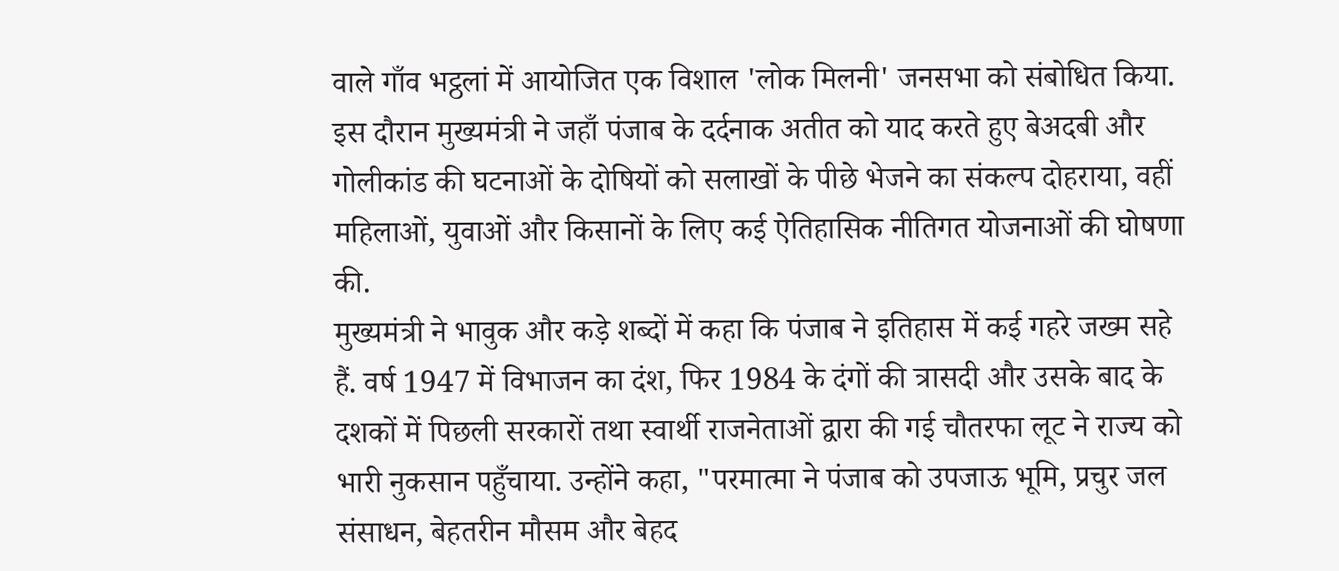वाले गाँव भट्ठलां में आयोजित एक विशाल 'लोक मिलनी' जनसभा को संबोधित किया. इस दौरान मुख्यमंत्री ने जहाँ पंजाब के दर्दनाक अतीत को याद करते हुए बेअदबी और गोलीकांड की घटनाओं के दोषियों को सलाखों के पीछे भेजने का संकल्प दोहराया, वहीं महिलाओं, युवाओं और किसानों के लिए कई ऐतिहासिक नीतिगत योजनाओं की घोषणा की.
मुख्यमंत्री ने भावुक और कड़े शब्दों में कहा कि पंजाब ने इतिहास में कई गहरे जख्म सहे हैं. वर्ष 1947 में विभाजन का दंश, फिर 1984 के दंगों की त्रासदी और उसके बाद के दशकों में पिछली सरकारों तथा स्वार्थी राजनेताओं द्वारा की गई चौतरफा लूट ने राज्य को भारी नुकसान पहुँचाया. उन्होंने कहा, "परमात्मा ने पंजाब को उपजाऊ भूमि, प्रचुर जल संसाधन, बेहतरीन मौसम और बेहद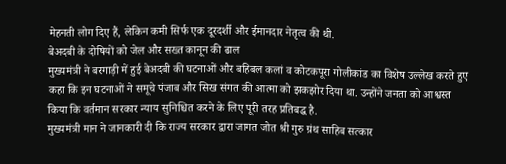मेहनती लोग दिए हैं, लेकिन कमी सिर्फ एक दूरदर्शी और ईमानदार नेतृत्व की थी.
बेअदबी के दोषियों को जेल और सख्त कानून की ढाल
मुख्यमंत्री ने बरगाड़ी में हुई बेअदबी की घटनाओं और बहिबल कलां व कोटकपूरा गोलीकांड का विशेष उल्लेख करते हुए कहा कि इन घटनाओं ने समूचे पंजाब और सिख संगत की आत्मा को झकझोर दिया था. उन्होंने जनता को आश्वस्त किया कि वर्तमान सरकार न्याय सुनिश्चित करने के लिए पूरी तरह प्रतिबद्ध है.
मुख्यमंत्री मान ने जानकारी दी कि राज्य सरकार द्वारा जागत जोत श्री गुरु ग्रंथ साहिब सत्कार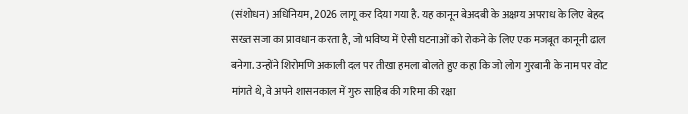(संशोधन) अधिनियम, 2026 लागू कर दिया गया है. यह कानून बेअदबी के अक्षम्य अपराध के लिए बेहद सख्त सजा का प्रावधान करता है, जो भविष्य में ऐसी घटनाओं को रोकने के लिए एक मजबूत कानूनी ढाल बनेगा. उन्होंने शिरोमणि अकाली दल पर तीखा हमला बोलते हुए कहा कि जो लोग गुरबानी के नाम पर वोट मांगते थे, वे अपने शासनकाल में गुरु साहिब की गरिमा की रक्षा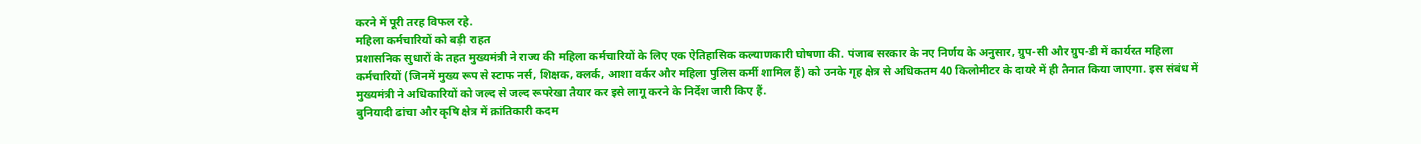करने में पूरी तरह विफल रहे.
महिला कर्मचारियों को बड़ी राहत
प्रशासनिक सुधारों के तहत मुख्यमंत्री ने राज्य की महिला कर्मचारियों के लिए एक ऐतिहासिक कल्याणकारी घोषणा की. पंजाब सरकार के नए निर्णय के अनुसार, ग्रुप-सी और ग्रुप-डी में कार्यरत महिला कर्मचारियों (जिनमें मुख्य रूप से स्टाफ नर्स, शिक्षक, क्लर्क, आशा वर्कर और महिला पुलिस कर्मी शामिल हैं) को उनके गृह क्षेत्र से अधिकतम 40 किलोमीटर के दायरे में ही तैनात किया जाएगा. इस संबंध में मुख्यमंत्री ने अधिकारियों को जल्द से जल्द रूपरेखा तैयार कर इसे लागू करने के निर्देश जारी किए हैं.
बुनियादी ढांचा और कृषि क्षेत्र में क्रांतिकारी कदम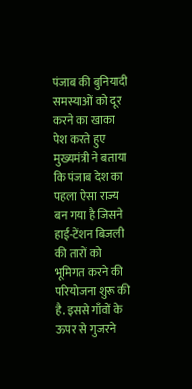पंजाब की बुनियादी समस्याओं को दूर करने का खाका पेश करते हुए मुख्यमंत्री ने बताया कि पंजाब देश का पहला ऐसा राज्य बन गया है जिसने हाई-टेंशन बिजली की तारों को भूमिगत करने की परियोजना शुरू की है. इससे गाँवों के ऊपर से गुजरने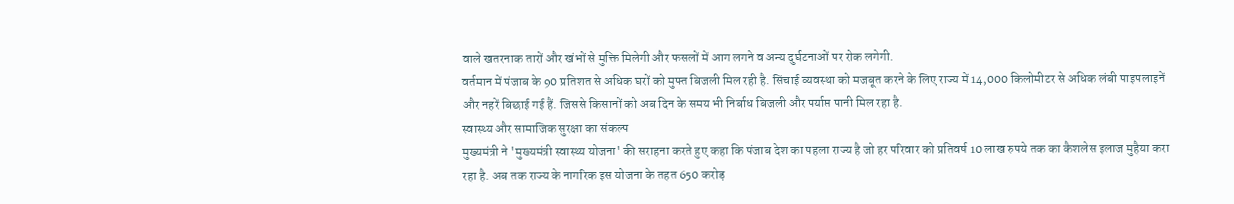वाले खतरनाक तारों और खंभों से मुक्ति मिलेगी और फसलों में आग लगने व अन्य दुर्घटनाओं पर रोक लगेगी.
वर्तमान में पंजाब के 90 प्रतिशत से अधिक घरों को मुफ्त बिजली मिल रही है. सिंचाई व्यवस्था को मजबूत करने के लिए राज्य में 14,000 किलोमीटर से अधिक लंबी पाइपलाइनें और नहरें बिछाई गई हैं. जिससे किसानों को अब दिन के समय भी निर्बाध बिजली और पर्याप्त पानी मिल रहा है.
स्वास्थ्य और सामाजिक सुरक्षा का संकल्प
मुख्यमंत्री ने 'मुख्यमंत्री स्वास्थ्य योजना' की सराहना करते हुए कहा कि पंजाब देश का पहला राज्य है जो हर परिवार को प्रतिवर्ष 10 लाख रुपये तक का कैशलेस इलाज मुहैया करा रहा है. अब तक राज्य के नागरिक इस योजना के तहत 650 करोड़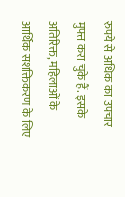रुपये से अधिक का उपचार मुफ्त करा चुके हैं. इसके अतिरिक्त, महिलाओं के आर्थिक सशक्तिकरण के लिए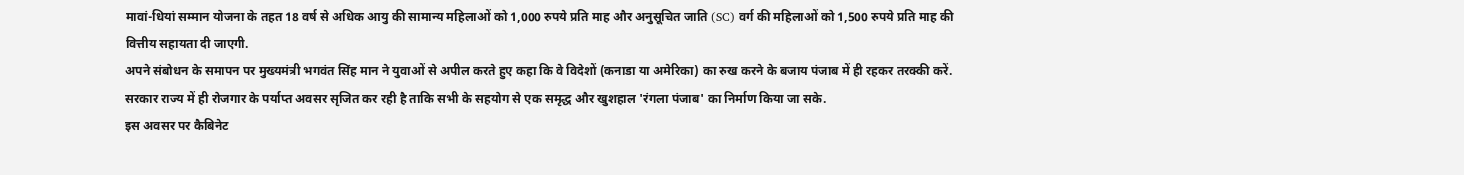मावां-धियां सम्मान योजना के तहत 18 वर्ष से अधिक आयु की सामान्य महिलाओं को 1,000 रुपये प्रति माह और अनुसूचित जाति (SC) वर्ग की महिलाओं को 1,500 रुपये प्रति माह की वित्तीय सहायता दी जाएगी.
अपने संबोधन के समापन पर मुख्यमंत्री भगवंत सिंह मान ने युवाओं से अपील करते हुए कहा कि वे विदेशों (कनाडा या अमेरिका) का रुख करने के बजाय पंजाब में ही रहकर तरक्की करें. सरकार राज्य में ही रोजगार के पर्याप्त अवसर सृजित कर रही है ताकि सभी के सहयोग से एक समृद्ध और खुशहाल 'रंगला पंजाब' का निर्माण किया जा सके.
इस अवसर पर कैबिनेट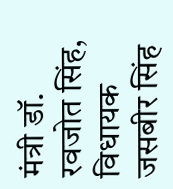मंत्री डॉ. रवजोत सिंह, विधायक जसबीर सिंह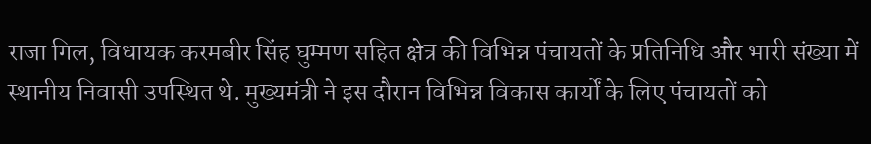राजा गिल, विधायक करमबीर सिंह घुम्मण सहित क्षेत्र की विभिन्न पंचायतों के प्रतिनिधि और भारी संख्या में स्थानीय निवासी उपस्थित थे. मुख्यमंत्री ने इस दौरान विभिन्न विकास कार्यों के लिए पंचायतों को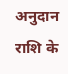अनुदान राशि के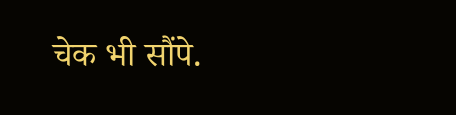चेक भी सौंपे.